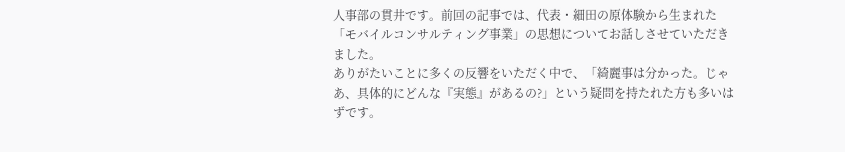人事部の貫井です。前回の記事では、代表・細田の原体験から生まれた「モバイルコンサルティング事業」の思想についてお話しさせていただきました。
ありがたいことに多くの反響をいただく中で、「綺麗事は分かった。じゃあ、具体的にどんな『実態』があるの?」という疑問を持たれた方も多いはずです。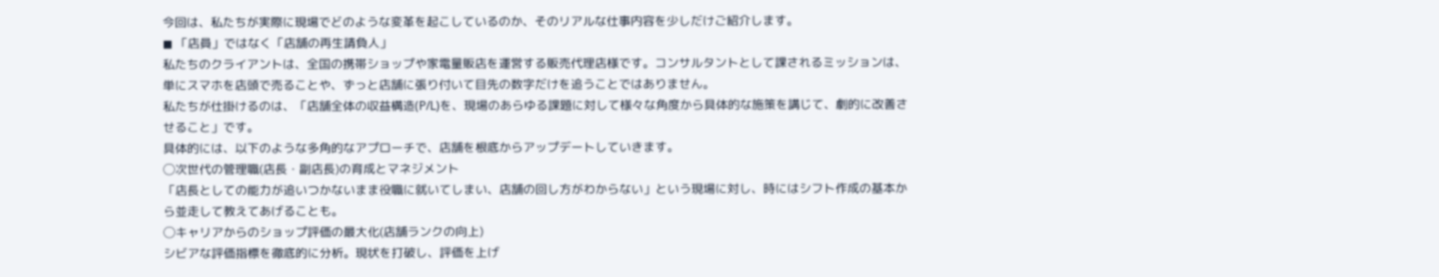今回は、私たちが実際に現場でどのような変革を起こしているのか、そのリアルな仕事内容を少しだけご紹介します。
◼ 「店員」ではなく「店舗の再生請負人」
私たちのクライアントは、全国の携帯ショップや家電量販店を運営する販売代理店様です。コンサルタントとして課されるミッションは、単にスマホを店頭で売ることや、ずっと店舗に張り付いて目先の数字だけを追うことではありません。
私たちが仕掛けるのは、「店舗全体の収益構造(P/L)を、現場のあらゆる課題に対して様々な角度から具体的な施策を講じて、劇的に改善させること」です。
具体的には、以下のような多角的なアプローチで、店舗を根底からアップデートしていきます。
◯次世代の管理職(店長・副店長)の育成とマネジメント
「店長としての能力が追いつかないまま役職に就いてしまい、店舗の回し方がわからない」という現場に対し、時にはシフト作成の基本から並走して教えてあげることも。
◯キャリアからのショップ評価の最大化(店舗ランクの向上)
シビアな評価指標を徹底的に分析。現状を打破し、評価を上げ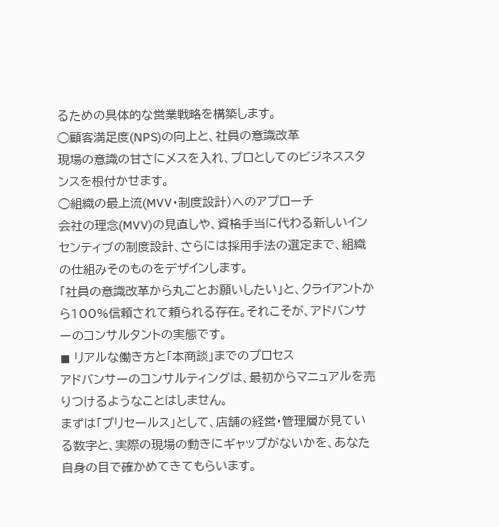るための具体的な営業戦略を構築します。
◯顧客満足度(NPS)の向上と、社員の意識改革
現場の意識の甘さにメスを入れ、プロとしてのビジネススタンスを根付かせます。
◯組織の最上流(MVV・制度設計)へのアプローチ
会社の理念(MVV)の見直しや、資格手当に代わる新しいインセンティブの制度設計、さらには採用手法の選定まで、組織の仕組みそのものをデザインします。
「社員の意識改革から丸ごとお願いしたい」と、クライアントから100%信頼されて頼られる存在。それこそが、アドバンサーのコンサルタントの実態です。
◼ リアルな働き方と「本商談」までのプロセス
アドバンサーのコンサルティングは、最初からマニュアルを売りつけるようなことはしません。
まずは「プリセールス」として、店舗の経営・管理層が見ている数字と、実際の現場の動きにギャップがないかを、あなた自身の目で確かめてきてもらいます。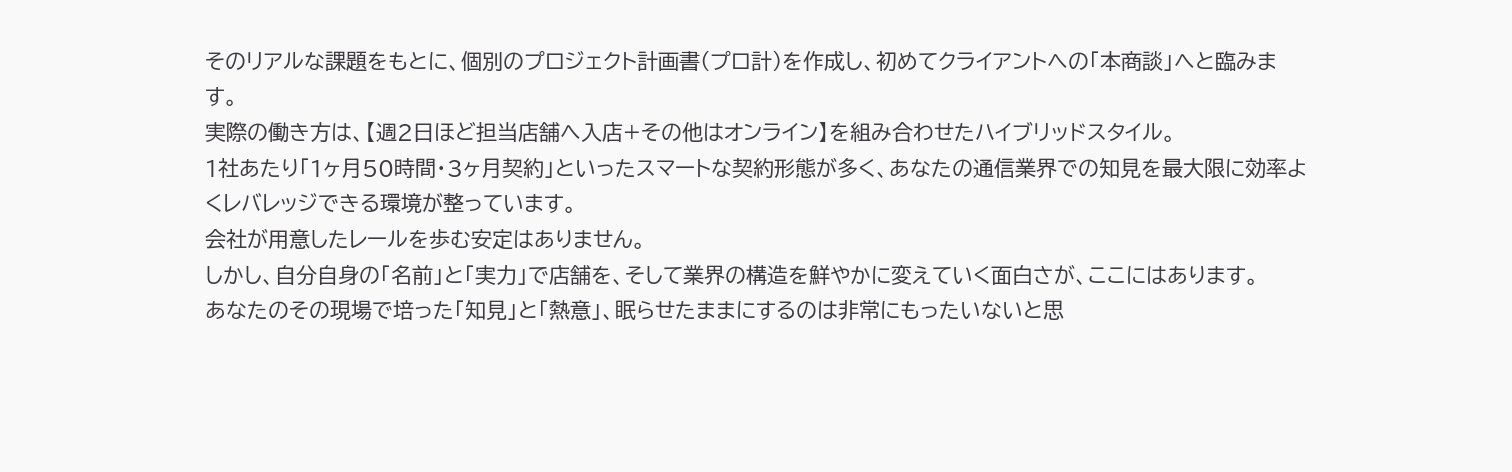そのリアルな課題をもとに、個別のプロジェクト計画書(プロ計)を作成し、初めてクライアントへの「本商談」へと臨みます。
実際の働き方は、【週2日ほど担当店舗へ入店+その他はオンライン】を組み合わせたハイブリッドスタイル。
1社あたり「1ヶ月50時間・3ヶ月契約」といったスマートな契約形態が多く、あなたの通信業界での知見を最大限に効率よくレバレッジできる環境が整っています。
会社が用意したレールを歩む安定はありません。
しかし、自分自身の「名前」と「実力」で店舗を、そして業界の構造を鮮やかに変えていく面白さが、ここにはあります。
あなたのその現場で培った「知見」と「熱意」、眠らせたままにするのは非常にもったいないと思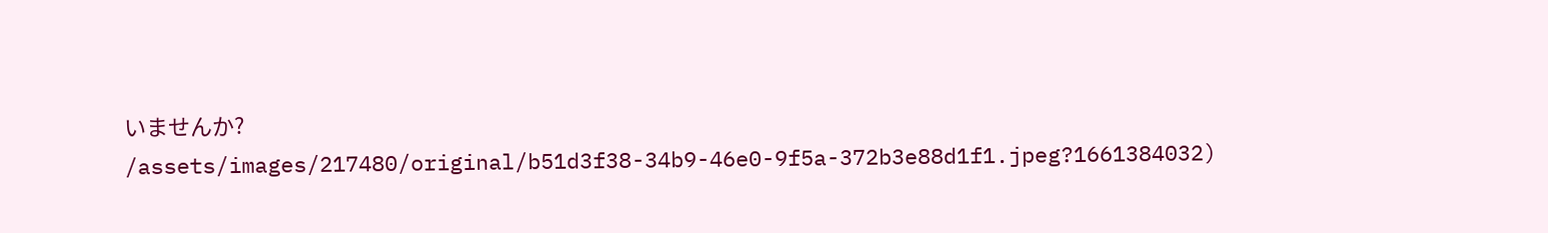いませんか?
/assets/images/217480/original/b51d3f38-34b9-46e0-9f5a-372b3e88d1f1.jpeg?1661384032)